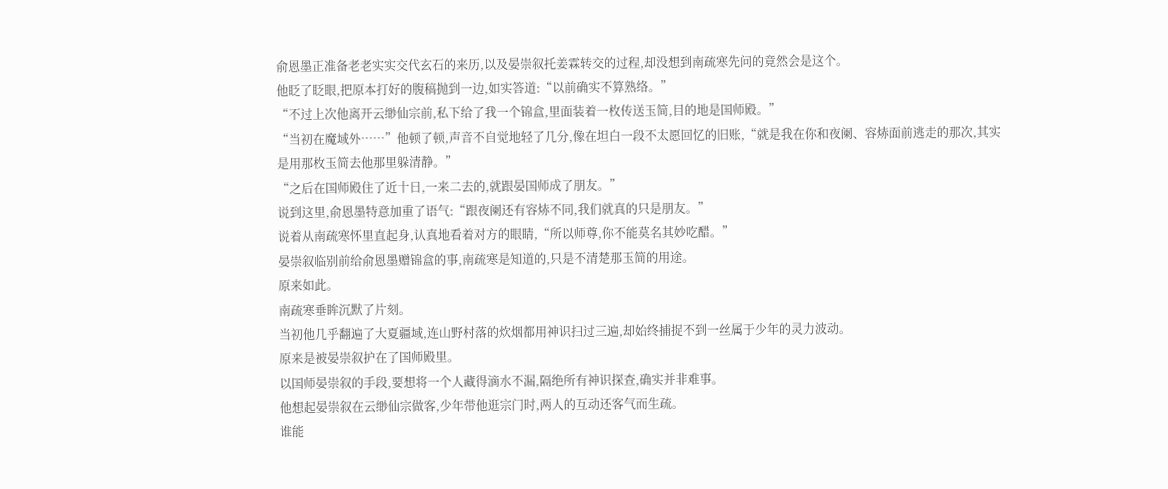俞恩墨正准备老老实实交代玄石的来历,以及晏崇叙托姜霖转交的过程,却没想到南疏寒先问的竟然会是这个。
他眨了眨眼,把原本打好的腹稿抛到一边,如实答道:“以前确实不算熟络。”
“不过上次他离开云缈仙宗前,私下给了我一个锦盒,里面装着一枚传送玉简,目的地是国师殿。”
“当初在魔域外……”他顿了顿,声音不自觉地轻了几分,像在坦白一段不太愿回忆的旧账,“就是我在你和夜阑、容焃面前逃走的那次,其实是用那枚玉简去他那里躲清静。”
“之后在国师殿住了近十日,一来二去的,就跟晏国师成了朋友。”
说到这里,俞恩墨特意加重了语气:“跟夜阑还有容焃不同,我们就真的只是朋友。”
说着从南疏寒怀里直起身,认真地看着对方的眼睛,“所以师尊,你不能莫名其妙吃醋。”
晏崇叙临别前给俞恩墨赠锦盒的事,南疏寒是知道的,只是不清楚那玉简的用途。
原来如此。
南疏寒垂眸沉默了片刻。
当初他几乎翻遍了大夏疆域,连山野村落的炊烟都用神识扫过三遍,却始终捕捉不到一丝属于少年的灵力波动。
原来是被晏崇叙护在了国师殿里。
以国师晏崇叙的手段,要想将一个人藏得滴水不漏,隔绝所有神识探查,确实并非难事。
他想起晏崇叙在云缈仙宗做客,少年带他逛宗门时,两人的互动还客气而生疏。
谁能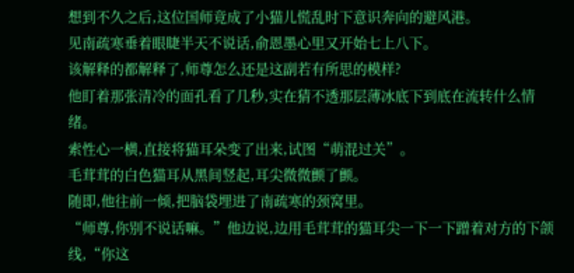想到不久之后,这位国师竟成了小猫儿慌乱时下意识奔向的避风港。
见南疏寒垂着眼睫半天不说话,俞恩墨心里又开始七上八下。
该解释的都解释了,师尊怎么还是这副若有所思的模样?
他盯着那张清冷的面孔看了几秒,实在猜不透那层薄冰底下到底在流转什么情绪。
索性心一横,直接将猫耳朵变了出来,试图“萌混过关”。
毛茸茸的白色猫耳从黑间竖起,耳尖微微颤了颤。
随即,他往前一倾,把脑袋埋进了南疏寒的颈窝里。
“师尊,你别不说话嘛。”他边说,边用毛茸茸的猫耳尖一下一下蹭着对方的下颌线,“你这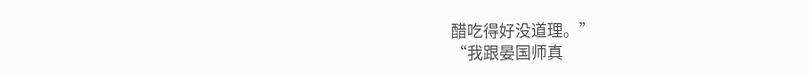醋吃得好没道理。”
“我跟晏国师真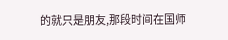的就只是朋友,那段时间在国师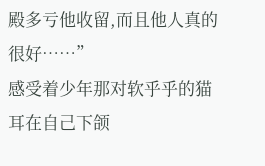殿多亏他收留,而且他人真的很好……”
感受着少年那对软乎乎的猫耳在自己下颌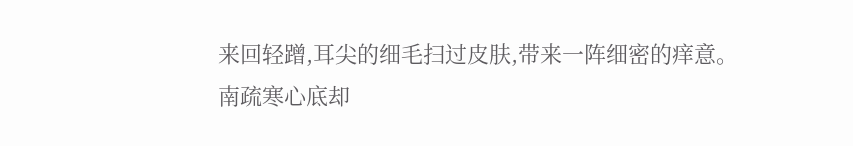来回轻蹭,耳尖的细毛扫过皮肤,带来一阵细密的痒意。
南疏寒心底却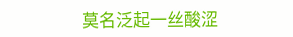莫名泛起一丝酸涩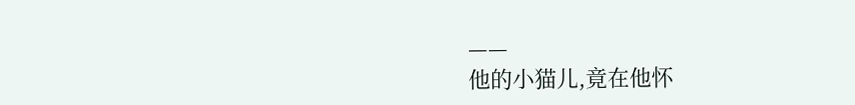——
他的小猫儿,竟在他怀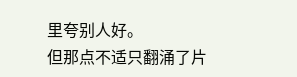里夸别人好。
但那点不适只翻涌了片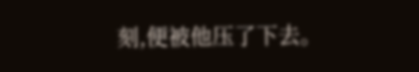刻,便被他压了下去。